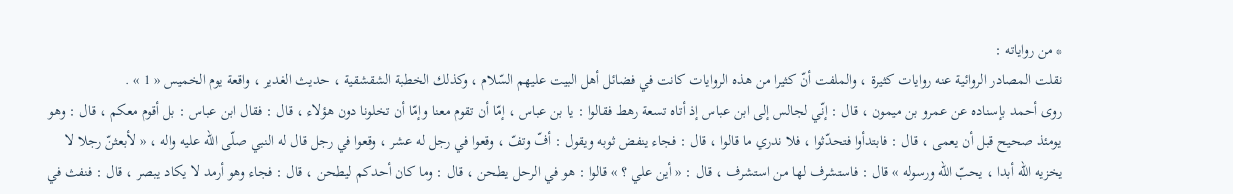* من رواياته :
نقلت المصادر الروائية عنه روايات كثيرة ، والملفت أنّ كثيرا من هذه الروايات كانت في فضائل أهل البيت عليهم السّلام ، وكذلك الخطبة الشقشقية ، حديث الغدير ، واقعة يوم الخميس « 1 » .
روى أحمد بإسناده عن عمرو بن ميمون ، قال : إنّي لجالس إلى ابن عباس إذ أتاه تسعة رهط فقالوا : يا بن عباس ، إمّا أن تقوم معنا وإمّا أن تخلونا دون هؤلاء ، قال : فقال ابن عباس : بل أقوم معكم ، قال : وهو يومئذ صحيح قبل أن يعمى ، قال : فابتدأوا فتحدّثوا ، فلا ندري ما قالوا ، قال : فجاء ينفض ثوبه ويقول : أفّ وتفّ ، وقعوا في رجل له عشر ، وقعوا في رجل قال له النبي صلّى اللّه عليه واله ، « لأبعثنّ رجلا لا يخزيه اللّه أبدا ، يحبّ اللّه ورسوله » قال : فاستشرف لها من استشرف ، قال : « أين علي ؟ » قالوا : هو في الرحل يطحن ، قال : وما كان أحدكم ليطحن ، قال : فجاء وهو أرمد لا يكاد يبصر ، قال : فنفث في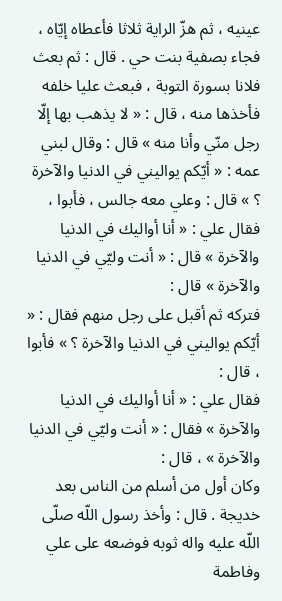عينيه ، ثم هزّ الراية ثلاثا فأعطاه إيّاه ، فجاء بصفية بنت حي . قال : ثم بعث فلانا بسورة التوبة ، فبعث عليا خلفه فأخذها منه ، قال : « لا يذهب بها إلّا رجل منّي وأنا منه » قال : وقال لبني عمه : « أيّكم يواليني في الدنيا والآخرة ؟ » قال : وعلي معه جالس ، فأبوا ، فقال علي : « أنا أواليك في الدنيا والآخرة » قال : « أنت وليّي في الدنيا والآخرة » قال :
فتركه ثم أقبل على رجل منهم فقال : « أيّكم يواليني في الدنيا والآخرة ؟ » فأبوا ، قال :
فقال علي : « أنا أواليك في الدنيا والآخرة » فقال : « أنت وليّي في الدنيا والآخرة » ، قال :
وكان أول من أسلم من الناس بعد خديجة . قال : وأخذ رسول اللّه صلّى اللّه عليه واله ثوبه فوضعه على علي وفاطمة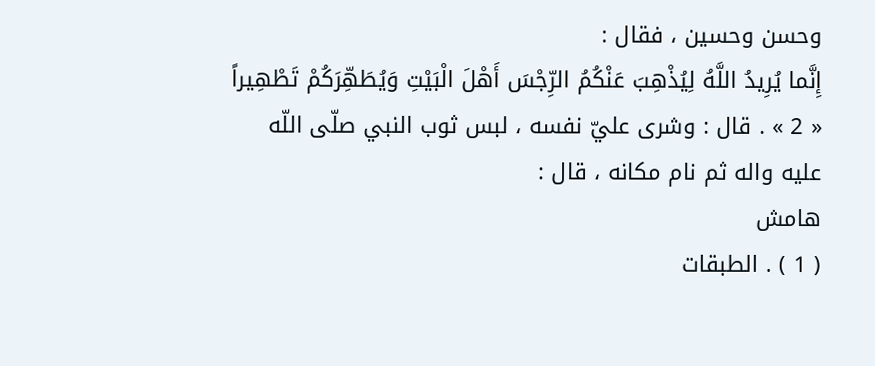وحسن وحسين ، فقال :
إِنَّما يُرِيدُ اللَّهُ لِيُذْهِبَ عَنْكُمُ الرِّجْسَ أَهْلَ الْبَيْتِ وَيُطَهِّرَكُمْ تَطْهِيراً
« 2 » . قال : وشرى عليّ نفسه ، لبس ثوب النبي صلّى اللّه عليه واله ثم نام مكانه ، قال :
هامش
( 1 ) . الطبقات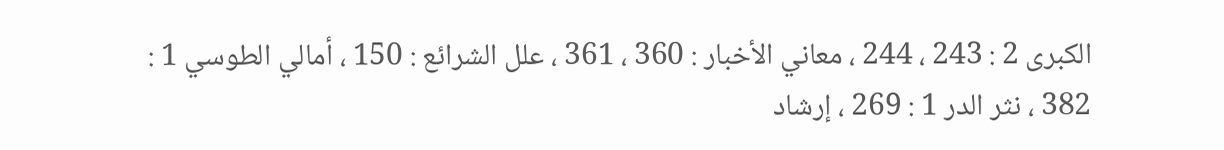الكبرى 2 : 243 ، 244 ، معاني الأخبار : 360 ، 361 ، علل الشرائع : 150 ، أمالي الطوسي 1 :
382 ، نثر الدر 1 : 269 ، إرشاد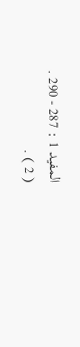المفيد 1 : 287 - 290 .
( 2 ) .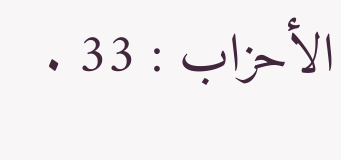الأحزاب : 33 .